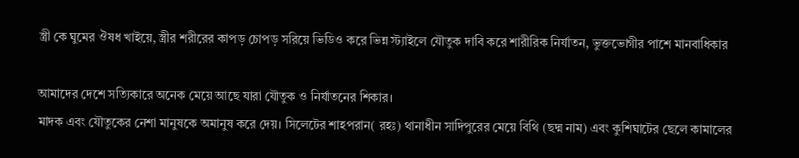স্ত্রী কে ঘুমের ঔষধ খাইয়ে, স্ত্রীর শরীরের কাপড় চোপড় সরিয়ে ভিডিও করে ভিন্ন স্ট্যাইলে যৌতুক দাবি করে শারীরিক নির্যাতন, ভুক্তভোগীর পাশে মানবাধিকার

আমাদের দেশে সত্যিকারে অনেক মেয়ে আছে যারা যৌতুক ও নির্যাতনের শিকার।
মাদক এবং যৌতুকের নেশা মানুষকে অমানুষ করে দেয়। সিলেটের শাহপরান( রহঃ) থানাধীন সাদিপুরের মেয়ে বিথি (ছদ্ম নাম) এবং কুশিঘাটের ছেলে কামালের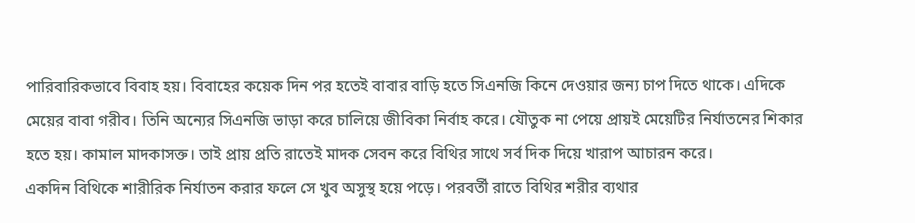পারিবারিকভাবে বিবাহ হয়। বিবাহের কয়েক দিন পর হতেই বাবার বাড়ি হতে সিএনজি কিনে দেওয়ার জন্য চাপ দিতে থাকে। এদিকে মেয়ের বাবা গরীব। তিনি অন্যের সিএনজি ভাড়া করে চালিয়ে জীবিকা নির্বাহ করে। যৌতুক না পেয়ে প্রায়ই মেয়েটির নির্যাতনের শিকার হতে হয়। কামাল মাদকাসক্ত। তাই প্রায় প্রতি রাতেই মাদক সেবন করে বিথির সাথে সর্ব দিক দিয়ে খারাপ আচারন করে।
একদিন বিথিকে শারীরিক নির্যাতন করার ফলে সে খুব অসুস্থ হয়ে পড়ে। পরবর্তী রাতে বিথির শরীর ব্যথার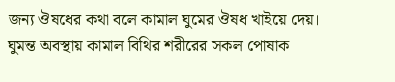জন্য ঔষধের কথা বলে কামাল ঘুমের ঔষধ খাইয়ে দেয়। ঘুমন্ত অবস্থায় কামাল বিথির শরীরের সকল পোষাক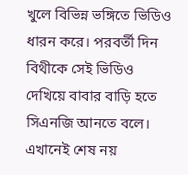খুলে বিভিন্ন ভঙ্গিতে ভিডিও ধারন করে। পরবর্তী দিন বিথীকে সেই ভিডিও দেখিয়ে বাবার বাড়ি হতে সিএনজি আনতে বলে। এখানেই শেষ নয়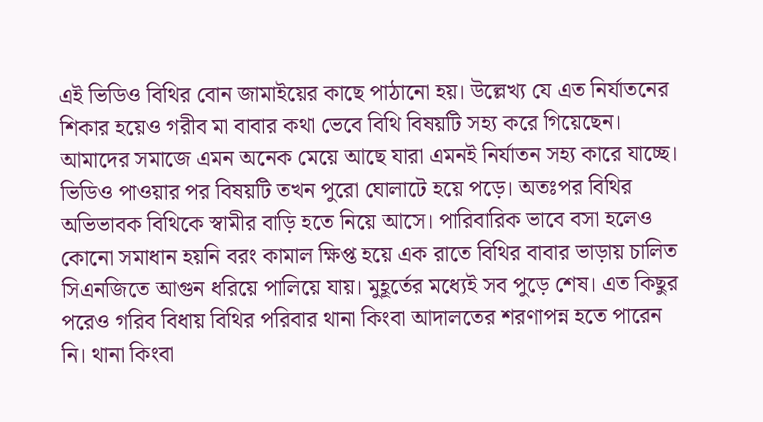এই ভিডিও বিথির বোন জামাইয়ের কাছে পাঠানো হয়। উল্লেখ্য যে এত নির্যাতনের শিকার হয়েও গরীব মা বাবার কথা ভেবে বিথি বিষয়টি সহ্য করে গিয়েছেন। আমাদের সমাজে এমন অনেক মেয়ে আছে যারা এমনই নির্যাতন সহ্য কারে যাচ্ছে।
ভিডিও পাওয়ার পর বিষয়টি তখন পুরো ঘোলাটে হয়ে পড়ে। অতঃপর বিথির অভিভাবক বিথিকে স্বামীর বাড়ি হতে নিয়ে আসে। পারিবারিক ভাবে বসা হলেও কোনো সমাধান হয়নি বরং কামাল ক্ষিপ্ত হয়ে এক রাতে বিথির বাবার ভাড়ায় চালিত সিএনজিতে আগুন ধরিয়ে পালিয়ে যায়। মুহূর্তের মধ্যেই সব পুড়ে শেষ। এত কিছুর পরেও গরিব বিধায় বিথির পরিবার থানা কিংবা আদালতের শরণাপন্ন হতে পারেন নি। থানা কিংবা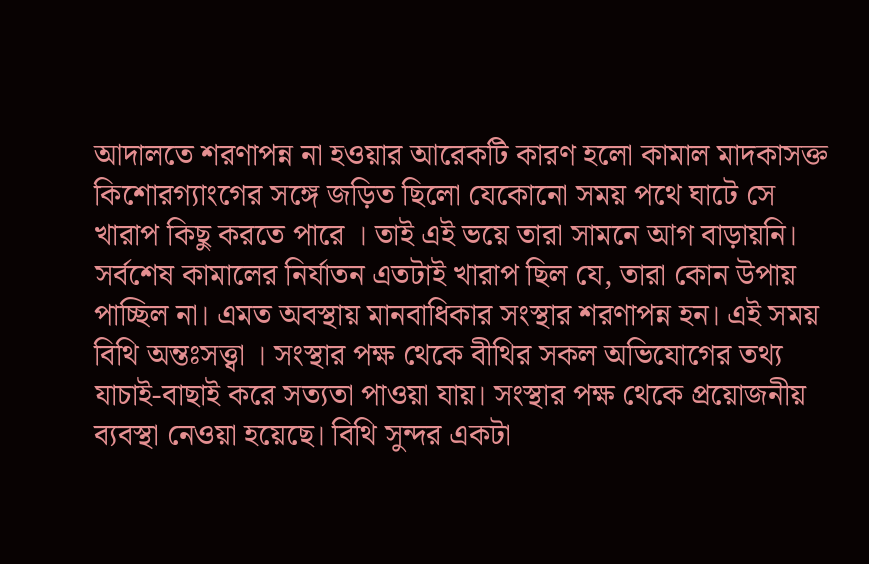আদালতে শরণাপন্ন না হওয়ার আরেকটি কারণ হলো কামাল মাদকাসক্ত কিশোরগ্যাংগের সঙ্গে জড়িত ছিলো যেকোনো সময় পথে ঘাটে সে খারাপ কিছু করতে পারে । তাই এই ভয়ে তারা সামনে আগ বাড়ায়নি।
সর্বশেষ কামালের নির্যাতন এতটাই খারাপ ছিল যে, তারা কোন উপায় পাচ্ছিল না। এমত অবস্থায় মানবাধিকার সংস্থার শরণাপন্ন হন। এই সময় বিথি অন্তঃসত্ত্বা । সংস্থার পক্ষ থেকে বীথির সকল অভিযোগের তথ্য যাচাই-বাছাই করে সত্যতা পাওয়া যায়। সংস্থার পক্ষ থেকে প্রয়োজনীয় ব্যবস্থা নেওয়া হয়েছে। বিথি সুন্দর একটা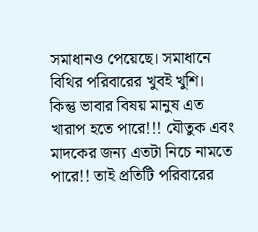সমাধানও পেয়েছে। সমাধানে বিথির পরিবারের খুবই খুশি।
কিন্তু ভাবার বিষয় মানুষ এত খারাপ হতে পারে!!! যৌতুক এবং মাদকের জন্য এতটা নিচে নামতে পারে!! তাই প্রতিটি পরিবারের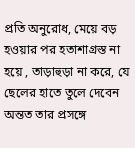প্রতি অনুরোধ, মেয়ে বড় হওয়ার পর হতাশাগ্রস্ত না হয়ে , তাড়াহুড়া না করে, যে ছেলের হাতে তুলে দেবেন অন্তত তার প্রসঙ্গে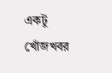একটু খোঁজখবর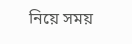নিয়ে সময়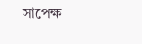সাপেক্ষ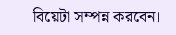বিয়েটা সম্পন্ন করবেন।